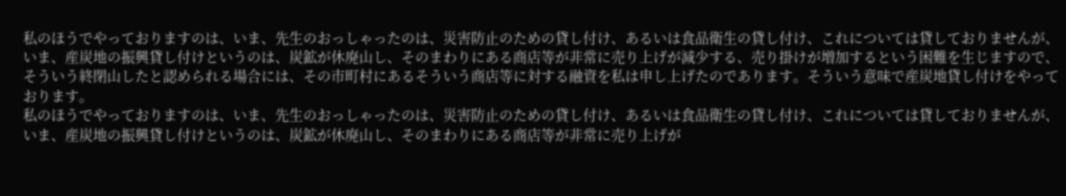私のほうでやっておりますのは、いま、先生のおっしゃったのは、災害防止のための貸し付け、あるいは食品衛生の貸し付け、これについては貸しておりませんが、いま、産炭地の振興貸し付けというのは、炭鉱が休廃山し、そのまわりにある商店等が非常に売り上げが減少する、売り掛けが増加するという困難を生じますので、そういう終閉山したと認められる場合には、その市町村にあるそういう商店等に対する融資を私は申し上げたのであります。そういう意味で産炭地貸し付けをやっております。
私のほうでやっておりますのは、いま、先生のおっしゃったのは、災害防止のための貸し付け、あるいは食品衛生の貸し付け、これについては貸しておりませんが、いま、産炭地の振興貸し付けというのは、炭鉱が休廃山し、そのまわりにある商店等が非常に売り上げが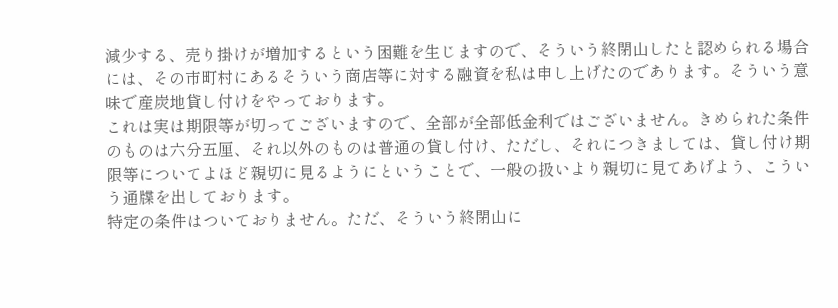減少する、売り掛けが増加するという困難を生じますので、そういう終閉山したと認められる場合には、その市町村にあるそういう商店等に対する融資を私は申し上げたのであります。そういう意味で産炭地貸し付けをやっております。
これは実は期限等が切ってございますので、全部が全部低金利ではございません。きめられた条件のものは六分五厘、それ以外のものは普通の貸し付け、ただし、それにつきましては、貸し付け期限等についてよほど親切に見るようにということで、一般の扱いより親切に見てあげよう、こういう通牒を出しております。
特定の条件はついておりません。ただ、そういう終閉山に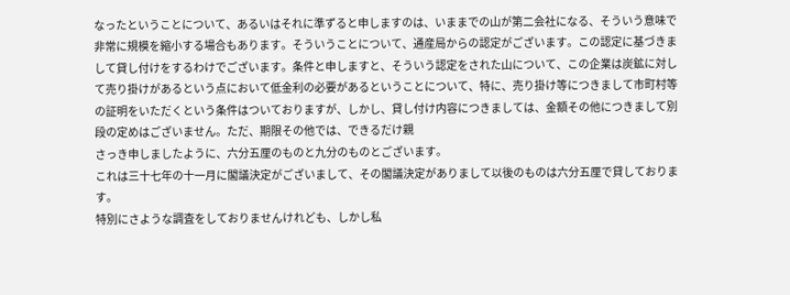なったということについて、あるいはそれに準ずると申しますのは、いままでの山が第二会社になる、そういう意味で非常に規模を縮小する場合もあります。そういうことについて、通産局からの認定がございます。この認定に基づきまして貸し付けをするわけでございます。条件と申しますと、そういう認定をされた山について、この企業は炭鉱に対して売り掛けがあるという点において低金利の必要があるということについて、特に、売り掛け等につきまして市町村等の証明をいただくという条件はついておりますが、しかし、貸し付け内容につきましては、金額その他につきまして別段の定めはございません。ただ、期限その他では、できるだけ親
さっき申しましたように、六分五厘のものと九分のものとございます。
これは三十七年の十一月に閣議決定がございまして、その閣議決定がありまして以後のものは六分五厘で貸しております。
特別にさような調査をしておりませんけれども、しかし私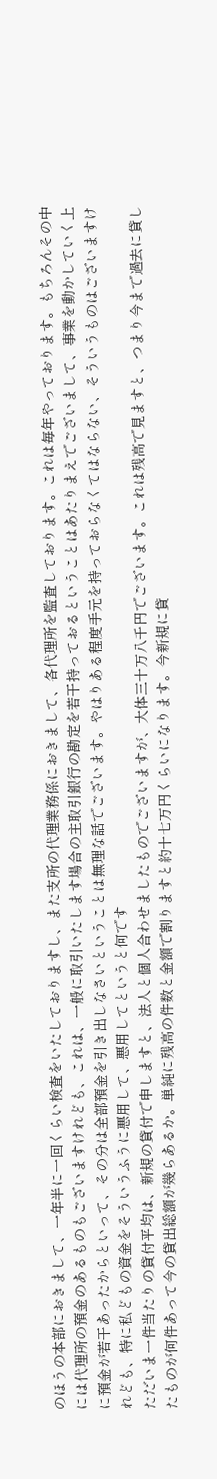のほうの本部におきまして、一年半に一回くらい検査をいたしておりますし、また支所の代理業務係におきまして、各代理所を監査しております。これは毎年やっております。もちろんその中には代理所の預金のあるものもございますけれども、これは、一般に取引いたします場合の主取引銀行の勘定を若干持っておるということはあたりまえでございまして、事業を動かしていく上に預金が若干あったからといって、その分は全部預金を引き出しなさいということは無理な話でございます。やはりある程度手元を持っておらなくてはならない、そういうものはございますけれども、特に私どもの資金をそういうふうに悪用して、悪用してというと何です
ただいま一件当たりの貸付平均は、新規の貸付で申しますと、法人と個人合わせましたものでございますが、大体三十万八千円でございます。これは残高で見ますと、つまり今まで過去に貸したものが何件あって今の貸出総額が幾らあるか。単純に残高の件数と金額で割りますと約十七万円くらいになります。今新規に貸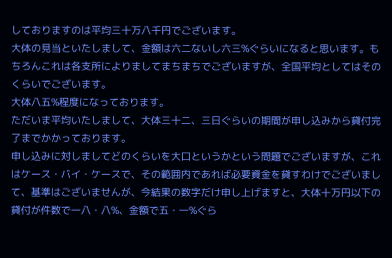しておりますのは平均三十万八千円でございます。
大体の見当といたしまして、金額は六二ないし六三%ぐらいになると思います。もちろんこれは各支所によりましてまちまちでございますが、全国平均としてはそのくらいでございます。
大体八五%程度になっております。
ただいま平均いたしまして、大体三十二、三日ぐらいの期間が申し込みから貸付完了までかかっております。
申し込みに対しましてどのくらいを大口というかという問題でございますが、これはケース・バイ・ケースで、その範囲内であれば必要資金を貸すわけでございまして、基準はございませんが、今結果の数字だけ申し上げますと、大体十万円以下の貸付が件数で一八・八%、金額で五・一%ぐら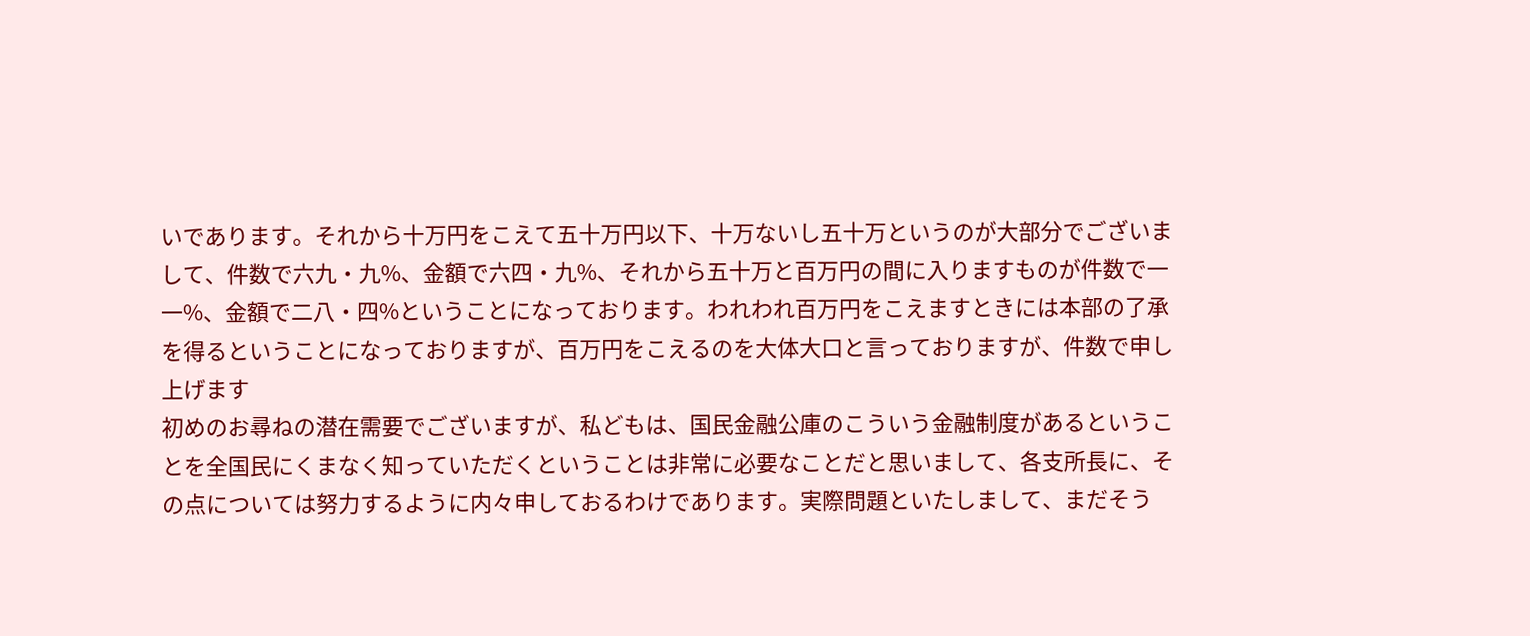いであります。それから十万円をこえて五十万円以下、十万ないし五十万というのが大部分でございまして、件数で六九・九%、金額で六四・九%、それから五十万と百万円の間に入りますものが件数で一一%、金額で二八・四%ということになっております。われわれ百万円をこえますときには本部の了承を得るということになっておりますが、百万円をこえるのを大体大口と言っておりますが、件数で申し上げます
初めのお尋ねの潜在需要でございますが、私どもは、国民金融公庫のこういう金融制度があるということを全国民にくまなく知っていただくということは非常に必要なことだと思いまして、各支所長に、その点については努力するように内々申しておるわけであります。実際問題といたしまして、まだそう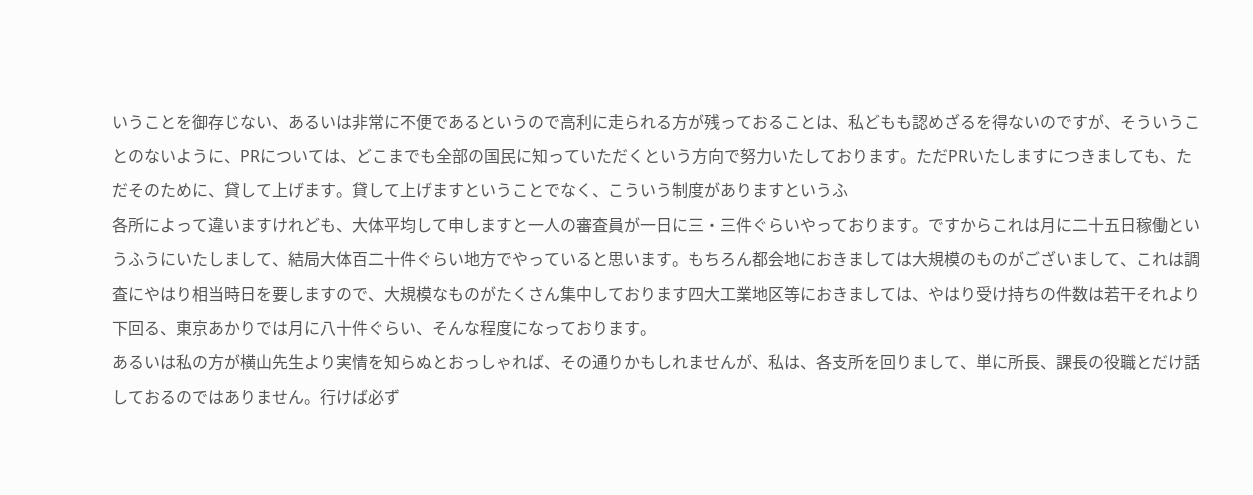いうことを御存じない、あるいは非常に不便であるというので高利に走られる方が残っておることは、私どもも認めざるを得ないのですが、そういうことのないように、PRについては、どこまでも全部の国民に知っていただくという方向で努力いたしております。ただPRいたしますにつきましても、ただそのために、貸して上げます。貸して上げますということでなく、こういう制度がありますというふ
各所によって違いますけれども、大体平均して申しますと一人の審査員が一日に三・三件ぐらいやっております。ですからこれは月に二十五日稼働というふうにいたしまして、結局大体百二十件ぐらい地方でやっていると思います。もちろん都会地におきましては大規模のものがございまして、これは調査にやはり相当時日を要しますので、大規模なものがたくさん集中しております四大工業地区等におきましては、やはり受け持ちの件数は若干それより下回る、東京あかりでは月に八十件ぐらい、そんな程度になっております。
あるいは私の方が横山先生より実情を知らぬとおっしゃれば、その通りかもしれませんが、私は、各支所を回りまして、単に所長、課長の役職とだけ話しておるのではありません。行けば必ず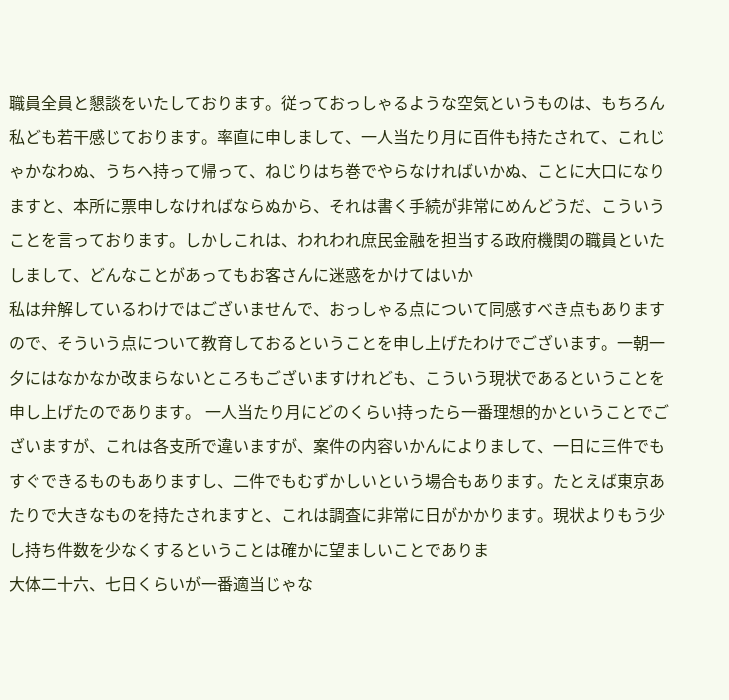職員全員と懇談をいたしております。従っておっしゃるような空気というものは、もちろん私ども若干感じております。率直に申しまして、一人当たり月に百件も持たされて、これじゃかなわぬ、うちへ持って帰って、ねじりはち巻でやらなければいかぬ、ことに大口になりますと、本所に票申しなければならぬから、それは書く手続が非常にめんどうだ、こういうことを言っております。しかしこれは、われわれ庶民金融を担当する政府機関の職員といたしまして、どんなことがあってもお客さんに迷惑をかけてはいか
私は弁解しているわけではございませんで、おっしゃる点について同感すべき点もありますので、そういう点について教育しておるということを申し上げたわけでございます。一朝一夕にはなかなか改まらないところもございますけれども、こういう現状であるということを申し上げたのであります。 一人当たり月にどのくらい持ったら一番理想的かということでございますが、これは各支所で違いますが、案件の内容いかんによりまして、一日に三件でもすぐできるものもありますし、二件でもむずかしいという場合もあります。たとえば東京あたりで大きなものを持たされますと、これは調査に非常に日がかかります。現状よりもう少し持ち件数を少なくするということは確かに望ましいことでありま
大体二十六、七日くらいが一番適当じゃな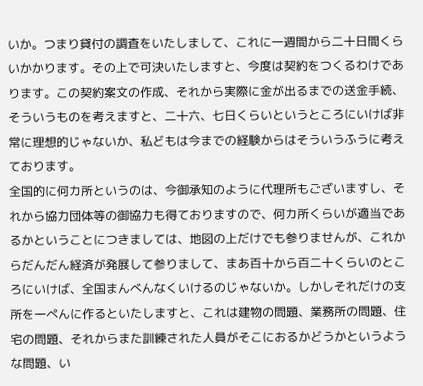いか。つまり貸付の調査をいたしまして、これに一週間から二十日間くらいかかります。その上で可決いたしますと、今度は契約をつくるわけであります。この契約案文の作成、それから実際に金が出るまでの送金手続、そういうものを考えますと、二十六、七日くらいというところにいけば非常に理想的じゃないか、私どもは今までの経験からはそういうふうに考えております。
全国的に何カ所というのは、今御承知のように代理所もございますし、それから協力団体等の御協力も得ておりますので、何カ所くらいが適当であるかということにつきましては、地図の上だけでも参りませんが、これからだんだん経済が発展して参りまして、まあ百十から百二十くらいのところにいけば、全国まんべんなくいけるのじゃないか。しかしそれだけの支所を一ぺんに作るといたしますと、これは建物の問題、業務所の問題、住宅の問題、それからまた訓練された人員がそこにおるかどうかというような問題、い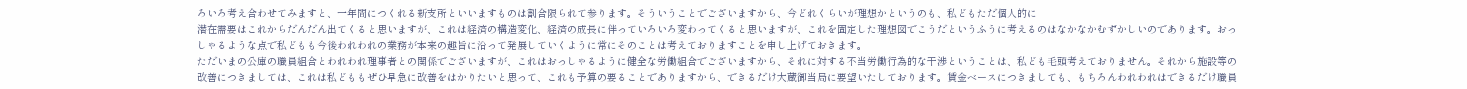ろいろ考え合わせてみますと、一年間につくれる新支所といいますものは割合限られて参ります。そういうことでございますから、今どれくらいが理想かというのも、私どもただ個人的に
潜在需要はこれからだんだん出てくると思いますが、これは経済の構造変化、経済の成長に伴っていろいろ変わってくると思いますが、これを固定した理想図でこうだというふうに考えるのはなかなかむずかしいのであります。おっしゃるような点で私どもも今後われわれの業務が本来の趣旨に沿って発展していくように常にそのことは考えておりますことを申し上げておきます。
ただいまの公庫の職員組合とわれわれ理事者との関係でございますが、これはおっしゃるように健全な労働組合でございますから、それに対する不当労働行為的な干渉ということは、私ども毛頭考えておりません。それから施設等の改善につきましては、これは私どももぜひ早急に改善をはかりたいと思って、これも予算の要ることでありますから、できるだけ大蔵御当局に要望いたしております。賃金ベースにつきましても、もちろんわれわれはできるだけ職員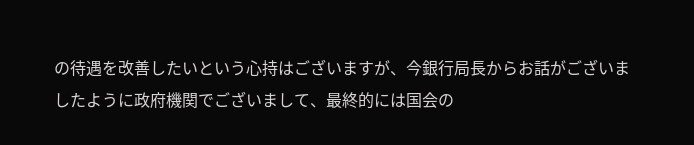の待遇を改善したいという心持はございますが、今銀行局長からお話がございましたように政府機関でございまして、最終的には国会の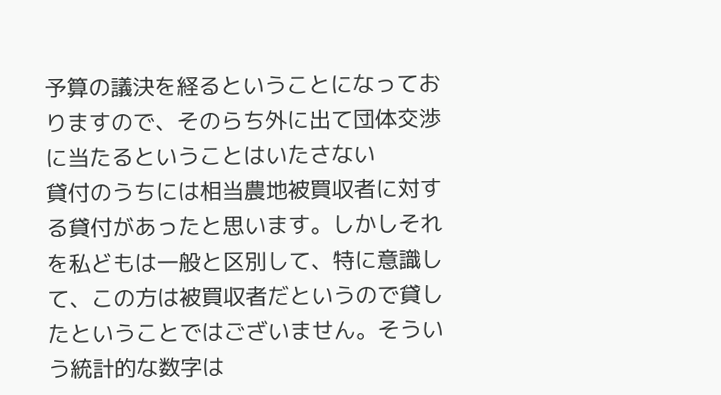予算の議決を経るということになっておりますので、そのらち外に出て団体交渉に当たるということはいたさない
貸付のうちには相当農地被買収者に対する貸付があったと思います。しかしそれを私どもは一般と区別して、特に意識して、この方は被買収者だというので貸したということではございません。そういう統計的な数字は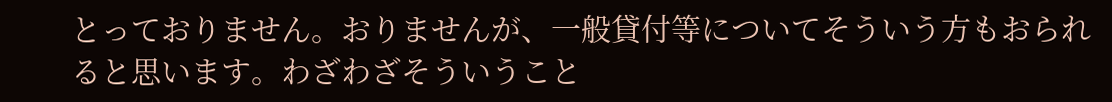とっておりません。おりませんが、一般貸付等についてそういう方もおられると思います。わざわざそういうこと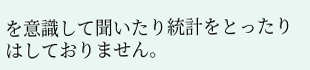を意識して聞いたり統計をとったりはしておりません。